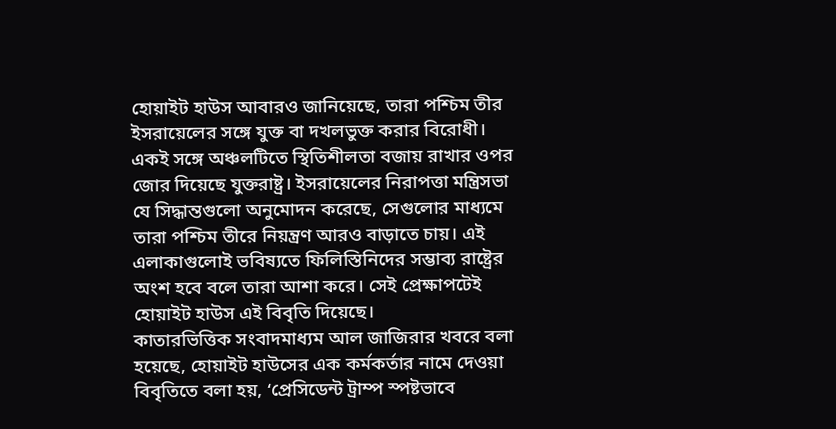হোয়াইট হাউস আবারও জানিয়েছে, তারা পশ্চিম তীর ইসরায়েলের সঙ্গে যুক্ত বা দখলভুক্ত করার বিরোধী। একই সঙ্গে অঞ্চলটিতে স্থিতিশীলতা বজায় রাখার ওপর জোর দিয়েছে যুক্তরাষ্ট্র। ইসরায়েলের নিরাপত্তা মন্ত্রিসভা যে সিদ্ধান্তগুলো অনুমোদন করেছে, সেগুলোর মাধ্যমে তারা পশ্চিম তীরে নিয়ন্ত্রণ আরও বাড়াতে চায়। এই এলাকাগুলোই ভবিষ্যতে ফিলিস্তিনিদের সম্ভাব্য রাষ্ট্রের অংশ হবে বলে তারা আশা করে। সেই প্রেক্ষাপটেই হোয়াইট হাউস এই বিবৃতি দিয়েছে।
কাতারভিত্তিক সংবাদমাধ্যম আল জাজিরার খবরে বলা হয়েছে, হোয়াইট হাউসের এক কর্মকর্তার নামে দেওয়া বিবৃতিতে বলা হয়, ‘প্রেসিডেন্ট ট্রাম্প স্পষ্টভাবে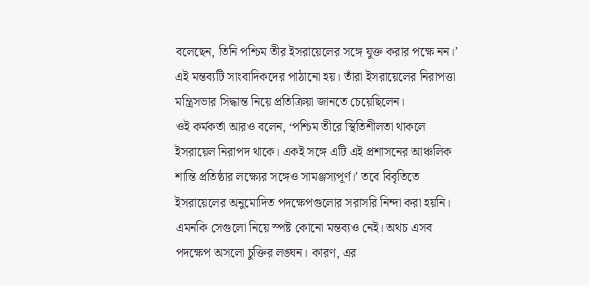বলেছেন, তিনি পশ্চিম তীর ইসরায়েলের সঙ্গে যুক্ত করার পক্ষে নন।’ এই মন্তব্যটি সাংবাদিকদের পাঠানো হয়। তাঁরা ইসরায়েলের নিরাপত্তা মন্ত্রিসভার সিদ্ধান্ত নিয়ে প্রতিক্রিয়া জানতে চেয়েছিলেন।
ওই কর্মকর্তা আরও বলেন, ‘পশ্চিম তীরে স্থিতিশীলতা থাকলে ইসরায়েল নিরাপদ থাকে। একই সঙ্গে এটি এই প্রশাসনের আঞ্চলিক শান্তি প্রতিষ্ঠার লক্ষ্যের সঙ্গেও সামঞ্জস্যপূর্ণ।’ তবে বিবৃতিতে ইসরায়েলের অনুমোদিত পদক্ষেপগুলোর সরাসরি নিন্দা করা হয়নি। এমনকি সেগুলো নিয়ে স্পষ্ট কোনো মন্তব্যও নেই। অথচ এসব পদক্ষেপ অসলো চুক্তির লঙ্ঘন। কারণ, এর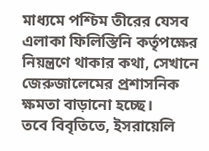মাধ্যমে পশ্চিম তীরের যেসব এলাকা ফিলিস্তিনি কর্তৃপক্ষের নিয়ন্ত্রণে থাকার কথা, সেখানে জেরুজালেমের প্রশাসনিক ক্ষমতা বাড়ানো হচ্ছে।
তবে বিবৃতিতে, ইসরায়েলি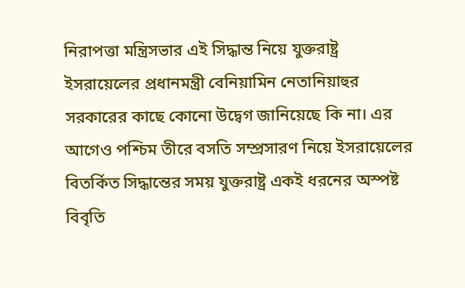নিরাপত্তা মন্ত্রিসভার এই সিদ্ধান্ত নিয়ে যুক্তরাষ্ট্র ইসরায়েলের প্রধানমন্ত্রী বেনিয়ামিন নেতানিয়াহুর সরকারের কাছে কোনো উদ্বেগ জানিয়েছে কি না। এর আগেও পশ্চিম তীরে বসতি সম্প্রসারণ নিয়ে ইসরায়েলের বিতর্কিত সিদ্ধান্তের সময় যুক্তরাষ্ট্র একই ধরনের অস্পষ্ট বিবৃতি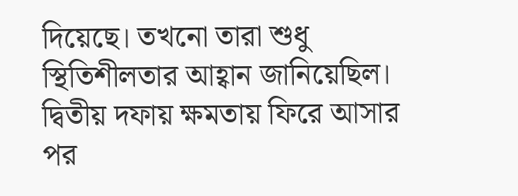দিয়েছে। তখনো তারা শুধু স্থিতিশীলতার আহ্বান জানিয়েছিল।
দ্বিতীয় দফায় ক্ষমতায় ফিরে আসার পর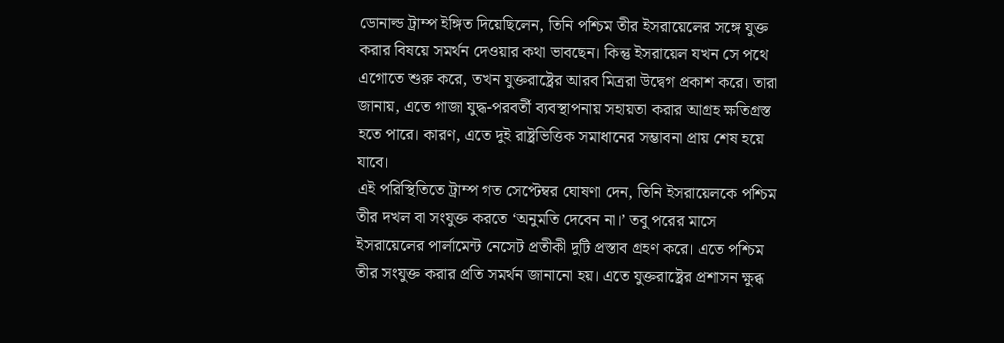ডোনাল্ড ট্রাম্প ইঙ্গিত দিয়েছিলেন, তিনি পশ্চিম তীর ইসরায়েলের সঙ্গে যুক্ত করার বিষয়ে সমর্থন দেওয়ার কথা ভাবছেন। কিন্তু ইসরায়েল যখন সে পথে এগোতে শুরু করে, তখন যুক্তরাষ্ট্রের আরব মিত্ররা উদ্বেগ প্রকাশ করে। তারা জানায়, এতে গাজা যুদ্ধ-পরবর্তী ব্যবস্থাপনায় সহায়তা করার আগ্রহ ক্ষতিগ্রস্ত হতে পারে। কারণ, এতে দুই রাষ্ট্রভিত্তিক সমাধানের সম্ভাবনা প্রায় শেষ হয়ে যাবে।
এই পরিস্থিতিতে ট্রাম্প গত সেপ্টেম্বর ঘোষণা দেন, তিনি ইসরায়েলকে পশ্চিম তীর দখল বা সংযুক্ত করতে ‘অনুমতি দেবেন না।’ তবু পরের মাসে ইসরায়েলের পার্লামেন্ট নেসেট প্রতীকী দুটি প্রস্তাব গ্রহণ করে। এতে পশ্চিম তীর সংযুক্ত করার প্রতি সমর্থন জানানো হয়। এতে যুক্তরাষ্ট্রের প্রশাসন ক্ষুব্ধ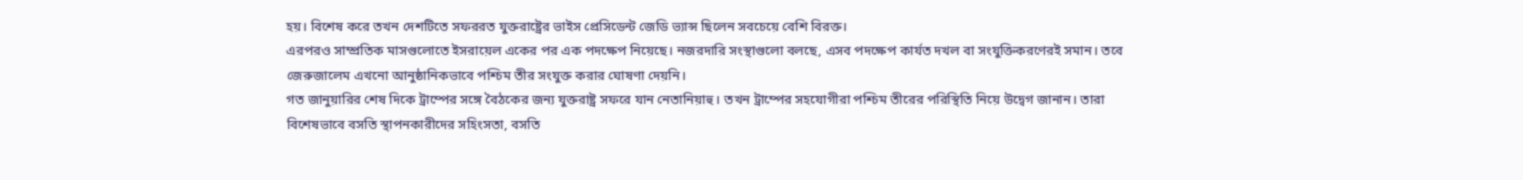হয়। বিশেষ করে তখন দেশটিতে সফররত যুক্তরাষ্ট্রের ভাইস প্রেসিডেন্ট জেডি ভ্যান্স ছিলেন সবচেয়ে বেশি বিরক্ত।
এরপরও সাম্প্রতিক মাসগুলোতে ইসরায়েল একের পর এক পদক্ষেপ নিয়েছে। নজরদারি সংস্থাগুলো বলছে, এসব পদক্ষেপ কার্যত দখল বা সংযুক্তিকরণেরই সমান। তবে জেরুজালেম এখনো আনুষ্ঠানিকভাবে পশ্চিম তীর সংযুক্ত করার ঘোষণা দেয়নি।
গত জানুয়ারির শেষ দিকে ট্রাম্পের সঙ্গে বৈঠকের জন্য যুক্তরাষ্ট্র সফরে যান নেতানিয়াহু। তখন ট্রাম্পের সহযোগীরা পশ্চিম তীরের পরিস্থিতি নিয়ে উদ্বেগ জানান। তারা বিশেষভাবে বসতি স্থাপনকারীদের সহিংসতা, বসতি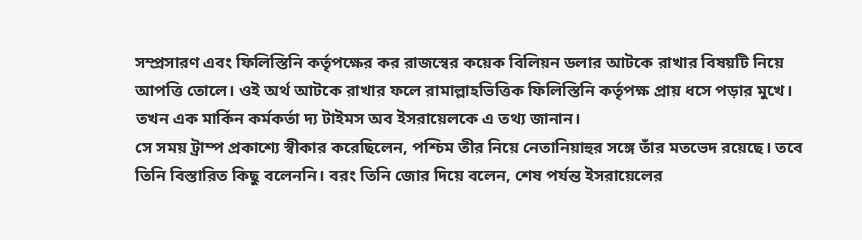সম্প্রসারণ এবং ফিলিস্তিনি কর্তৃপক্ষের কর রাজস্বের কয়েক বিলিয়ন ডলার আটকে রাখার বিষয়টি নিয়ে আপত্তি তোলে। ওই অর্থ আটকে রাখার ফলে রামাল্লাহভিত্তিক ফিলিস্তিনি কর্তৃপক্ষ প্রায় ধসে পড়ার মুখে। তখন এক মার্কিন কর্মকর্তা দ্য টাইমস অব ইসরায়েলকে এ তথ্য জানান।
সে সময় ট্রাম্প প্রকাশ্যে স্বীকার করেছিলেন, পশ্চিম তীর নিয়ে নেতানিয়াহুর সঙ্গে তাঁর মতভেদ রয়েছে। তবে তিনি বিস্তারিত কিছু বলেননি। বরং তিনি জোর দিয়ে বলেন, শেষ পর্যন্ত ইসরায়েলের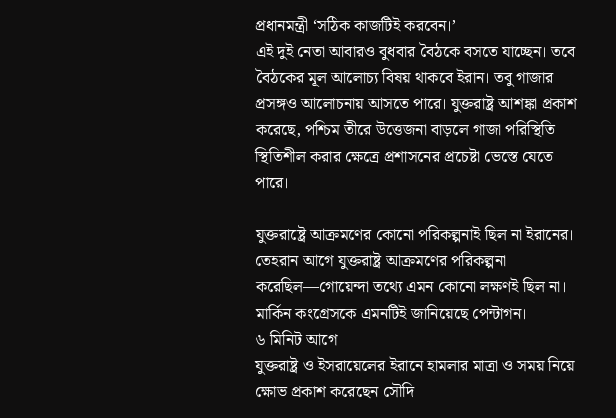প্রধানমন্ত্রী ‘সঠিক কাজটিই করবেন।’
এই দুই নেতা আবারও বুধবার বৈঠকে বসতে যাচ্ছেন। তবে বৈঠকের মূল আলোচ্য বিষয় থাকবে ইরান। তবু গাজার প্রসঙ্গও আলোচনায় আসতে পারে। যুক্তরাষ্ট্র আশঙ্কা প্রকাশ করেছে, পশ্চিম তীরে উত্তেজনা বাড়লে গাজা পরিস্থিতি স্থিতিশীল করার ক্ষেত্রে প্রশাসনের প্রচেষ্টা ভেস্তে যেতে পারে।

যুক্তরাষ্ট্রে আক্রমণের কোনো পরিকল্পনাই ছিল না ইরানের। তেহরান আগে যুক্তরাষ্ট্র আক্রমণের পরিকল্পনা করেছিল—গোয়েন্দা তথ্যে এমন কোনো লক্ষণই ছিল না। মার্কিন কংগ্রেসকে এমনটিই জানিয়েছে পেন্টাগন।
৬ মিনিট আগে
যুক্তরাষ্ট্র ও ইসরায়েলের ইরানে হামলার মাত্রা ও সময় নিয়ে ক্ষোভ প্রকাশ করেছেন সৌদি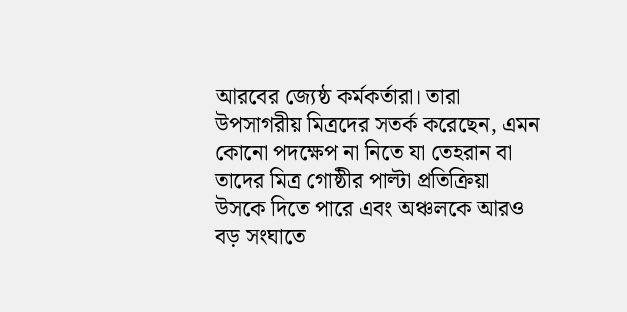আরবের জ্যেষ্ঠ কর্মকর্তারা। তারা উপসাগরীয় মিত্রদের সতর্ক করেছেন, এমন কোনো পদক্ষেপ না নিতে যা তেহরান বা তাদের মিত্র গোষ্ঠীর পাল্টা প্রতিক্রিয়া উসকে দিতে পারে এবং অঞ্চলকে আরও বড় সংঘাতে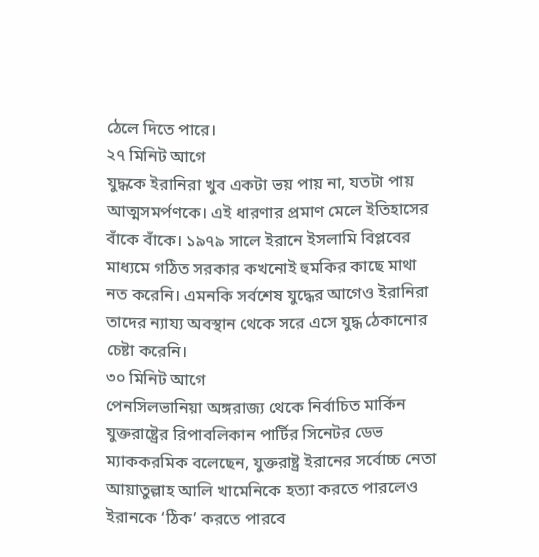ঠেলে দিতে পারে।
২৭ মিনিট আগে
যুদ্ধকে ইরানিরা খুব একটা ভয় পায় না, যতটা পায় আত্মসমর্পণকে। এই ধারণার প্রমাণ মেলে ইতিহাসের বাঁকে বাঁকে। ১৯৭৯ সালে ইরানে ইসলামি বিপ্লবের মাধ্যমে গঠিত সরকার কখনোই হুমকির কাছে মাথা নত করেনি। এমনকি সর্বশেষ যুদ্ধের আগেও ইরানিরা তাদের ন্যায্য অবস্থান থেকে সরে এসে যুদ্ধ ঠেকানোর চেষ্টা করেনি।
৩০ মিনিট আগে
পেনসিলভানিয়া অঙ্গরাজ্য থেকে নির্বাচিত মার্কিন যুক্তরাষ্ট্রের রিপাবলিকান পার্টির সিনেটর ডেভ ম্যাককরমিক বলেছেন, যুক্তরাষ্ট্র ইরানের সর্বোচ্চ নেতা আয়াতুল্লাহ আলি খামেনিকে হত্যা করতে পারলেও ইরানকে ‘ঠিক’ করতে পারবে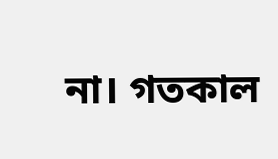না। গতকাল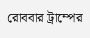রোববার ট্রাম্পের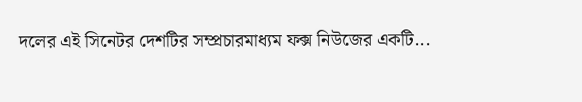দলের এই সিনেটর দেশটির সম্প্রচারমাধ্যম ফক্স নিউজের একটি...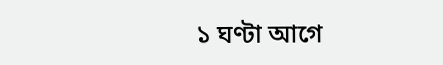১ ঘণ্টা আগে